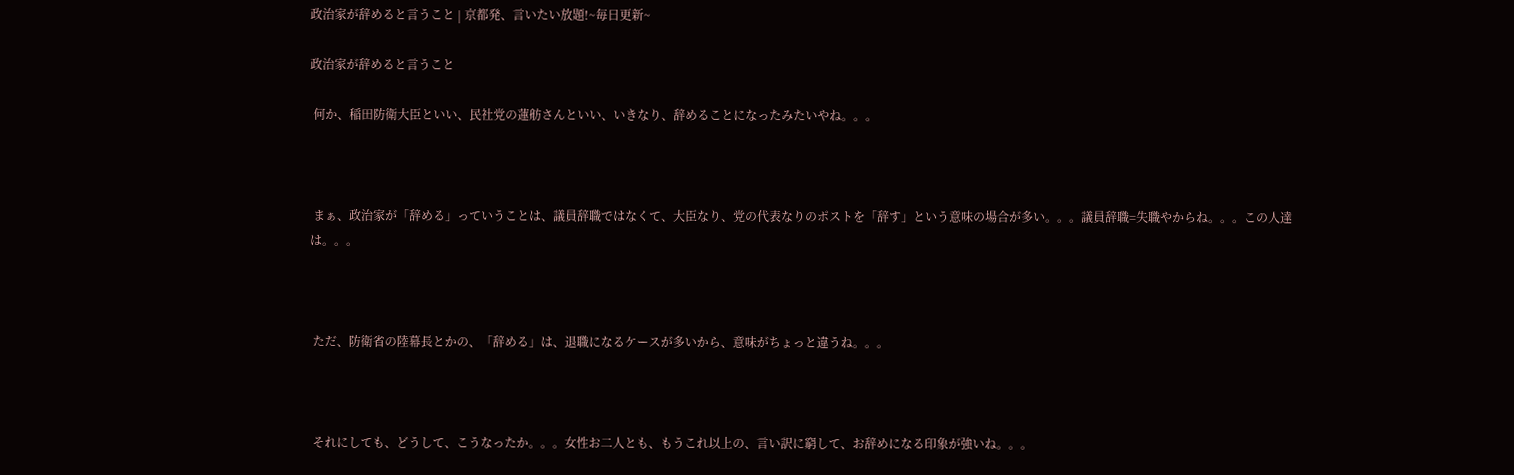政治家が辞めると言うこと | 京都発、言いたい放題!~毎日更新~

政治家が辞めると言うこと

 何か、稲田防衛大臣といい、民社党の蓮舫さんといい、いきなり、辞めることになったみたいやね。。。



 まぁ、政治家が「辞める」っていうことは、議員辞職ではなくて、大臣なり、党の代表なりのポストを「辞す」という意味の場合が多い。。。議員辞職=失職やからね。。。この人達は。。。



 ただ、防衛省の陸幕長とかの、「辞める」は、退職になるケースが多いから、意味がちょっと違うね。。。



 それにしても、どうして、こうなったか。。。女性お二人とも、もうこれ以上の、言い訳に窮して、お辞めになる印象が強いね。。。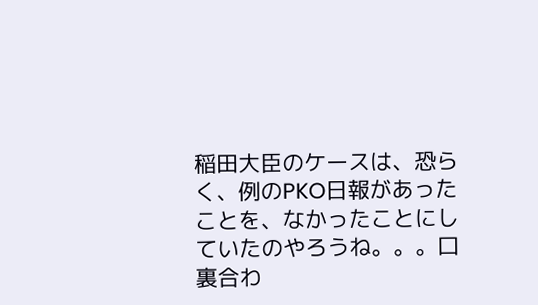稲田大臣のケースは、恐らく、例のPKO日報があったことを、なかったことにしていたのやろうね。。。口裏合わ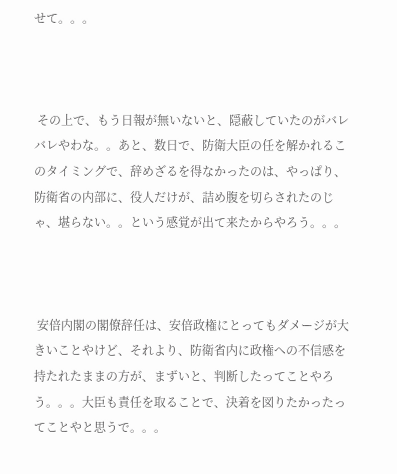せて。。。



 その上で、もう日報が無いないと、隠蔽していたのがバレバレやわな。。あと、数日で、防衛大臣の任を解かれるこのタイミングで、辞めざるを得なかったのは、やっぱり、防衛省の内部に、役人だけが、詰め腹を切らされたのじゃ、堪らない。。という感覚が出て来たからやろう。。。



 安倍内閣の閣僚辞任は、安倍政権にとってもダメージが大きいことやけど、それより、防衛省内に政権への不信感を持たれたままの方が、まずいと、判断したってことやろう。。。大臣も責任を取ることで、決着を図りたかったってことやと思うで。。。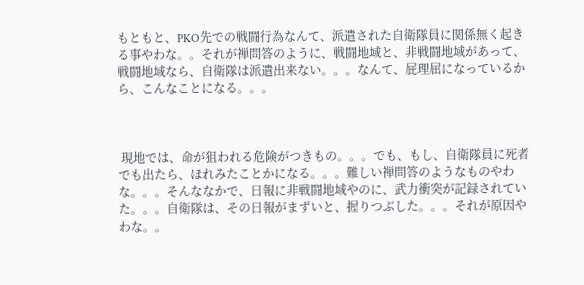もともと、PKO先での戦闘行為なんて、派遣された自衛隊員に関係無く起きる事やわな。。それが禅問答のように、戦闘地域と、非戦闘地域があって、戦闘地域なら、自衛隊は派遣出来ない。。。なんて、屁理屈になっているから、こんなことになる。。。



 現地では、命が狙われる危険がつきもの。。。でも、もし、自衛隊員に死者でも出たら、ほれみたことかになる。。。難しい禅問答のようなものやわな。。。そんななかで、日報に非戦闘地域やのに、武力衝突が記録されていた。。。自衛隊は、その日報がまずいと、握りつぶした。。。それが原因やわな。。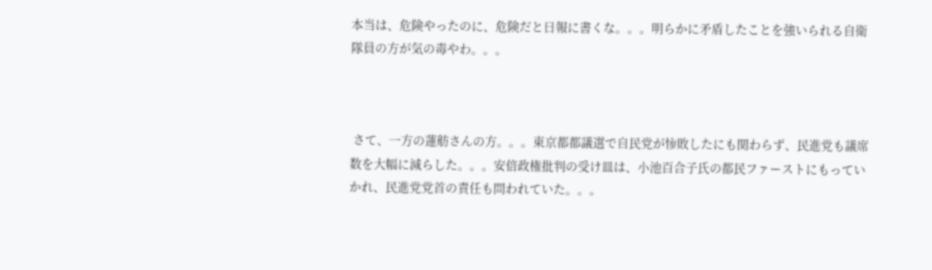本当は、危険やったのに、危険だと日報に書くな。。。明らかに矛盾したことを強いられる自衛隊員の方が気の毒やわ。。。



 さて、一方の蓮舫さんの方。。。東京都都議選で自民党が惨敗したにも関わらず、民進党も議席数を大幅に減らした。。。安倍政権批判の受け皿は、小池百合子氏の都民ファーストにもっていかれ、民進党党首の責任も問われていた。。。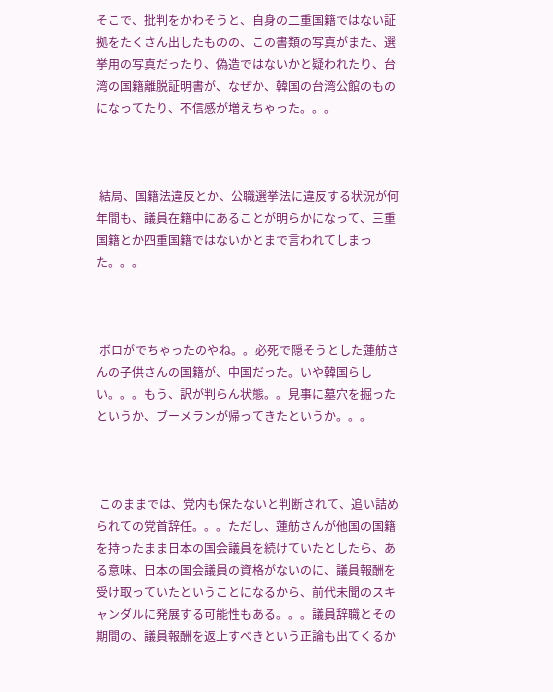そこで、批判をかわそうと、自身の二重国籍ではない証拠をたくさん出したものの、この書類の写真がまた、選挙用の写真だったり、偽造ではないかと疑われたり、台湾の国籍離脱証明書が、なぜか、韓国の台湾公館のものになってたり、不信感が増えちゃった。。。



 結局、国籍法違反とか、公職選挙法に違反する状況が何年間も、議員在籍中にあることが明らかになって、三重国籍とか四重国籍ではないかとまで言われてしまった。。。



 ボロがでちゃったのやね。。必死で隠そうとした蓮舫さんの子供さんの国籍が、中国だった。いや韓国らしい。。。もう、訳が判らん状態。。見事に墓穴を掘ったというか、ブーメランが帰ってきたというか。。。



 このままでは、党内も保たないと判断されて、追い詰められての党首辞任。。。ただし、蓮舫さんが他国の国籍を持ったまま日本の国会議員を続けていたとしたら、ある意味、日本の国会議員の資格がないのに、議員報酬を受け取っていたということになるから、前代未聞のスキャンダルに発展する可能性もある。。。議員辞職とその期間の、議員報酬を返上すべきという正論も出てくるか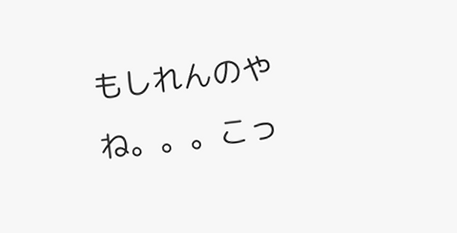もしれんのやね。。。こっ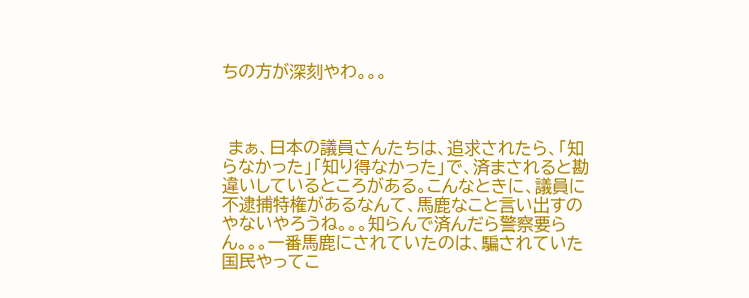ちの方が深刻やわ。。。



 まぁ、日本の議員さんたちは、追求されたら、「知らなかった」「知り得なかった」で、済まされると勘違いしているところがある。こんなときに、議員に不逮捕特権があるなんて、馬鹿なこと言い出すのやないやろうね。。。知らんで済んだら警察要らん。。。一番馬鹿にされていたのは、騙されていた国民やってこ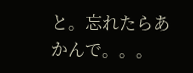と。忘れたらあかんで。。。